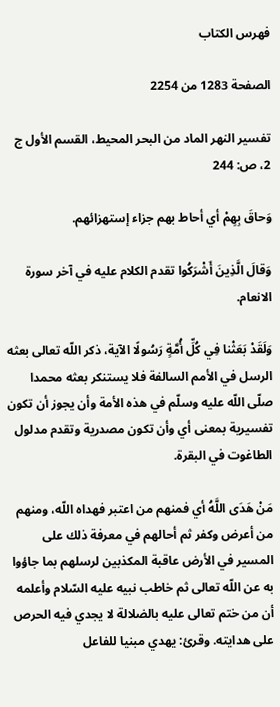فهرس الكتاب

الصفحة 1283 من 2254

تفسير النهر الماد من البحر المحيط، القسم الأول ج 2، ص: 244

وَحاقَ بِهِمْ أي أحاط بهم جزاء إستهزائهم.

وَقالَ الَّذِينَ أَشْرَكُوا تقدم الكلام عليه في آخر سورة الانعام.

وَلَقَدْ بَعَثْنا فِي كُلِّ أُمَّةٍ رَسُولًا الآية، ذكر اللّه تعالى بعثه الرسل في الأمم السالفة فلا يستنكر بعثه محمدا صلّى اللّه عليه وسلّم في هذه الأمة وأن يجوز أن تكون تفسيرية بمعنى أي وأن تكون مصدرية وتقدم مدلول الطاغوت في البقرة.

مَنْ هَدَى اللَّهُ أي فمنهم من اعتبر فهداه اللّه، ومنهم من أعرض وكفر ثم أحالهم في معرفة ذلك على المسير في الأرض عاقبة المكذبين لرسلهم بما جاؤوا به عن اللّه تعالى ثم خاطب نبيه عليه السّلام وأعلمه أن من ختم تعالى عليه بالضلالة لا يجدي فيه الحرص على هدايته. وقرئ: يهدي مبنيا للفاعل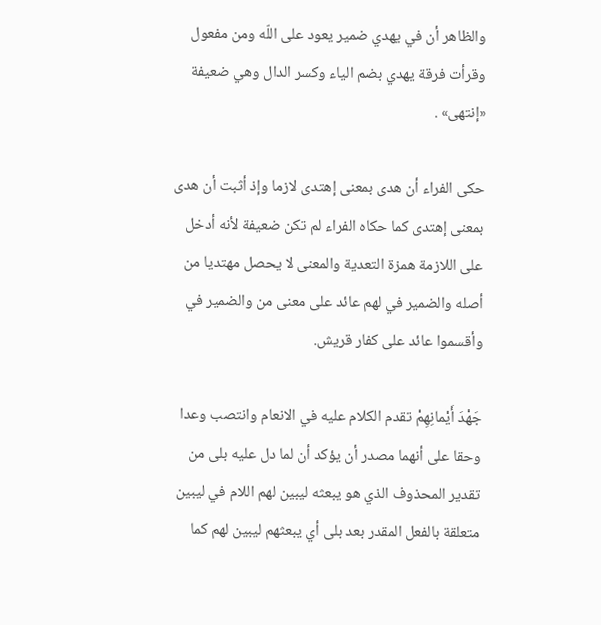والظاهر أن في يهدي ضمير يعود على اللّه ومن مفعول وقرأت فرقة يهدي بضم الياء وكسر الدال وهي ضعيفة «إنتهى» .

حكى الفراء أن هدى بمعنى إهتدى لازما وإذ أثبت أن هدى بمعنى إهتدى كما حكاه الفراء لم تكن ضعيفة لأنه أدخل على اللازمة همزة التعدية والمعنى لا يحصل مهتديا من أصله والضمير في لهم عائد على معنى من والضمير في وأقسموا عائد على كفار قريش.

جَهْدَ أَيْمانِهِمْ تقدم الكلام عليه في الانعام وانتصب وعدا وحقا على أنهما مصدر أن يؤكد أن لما دل عليه بلى من تقدير المحذوف الذي هو يبعثه ليبين لهم اللام في ليبين متعلقة بالفعل المقدر بعد بلى أي يبعثهم ليبين لهم كما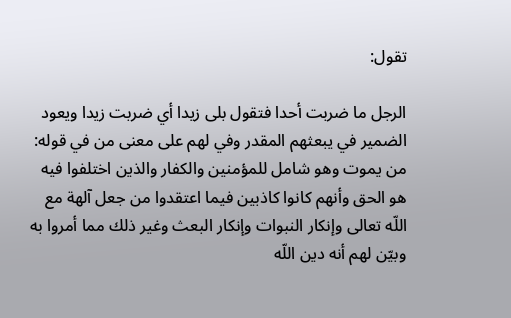تقول:

الرجل ما ضربت أحدا فتقول بلى زيدا أي ضربت زيدا ويعود الضمير في يبعثهم المقدر وفي لهم على معنى من في قوله: من يموت وهو شامل للمؤمنين والكفار والذين اختلفوا فيه هو الحق وأنهم كانوا كاذبين فيما اعتقدوا من جعل آلهة مع اللّه تعالى وإنكار النبوات وإنكار البعث وغير ذلك مما أمروا به وبيّن لهم أنه دين اللّه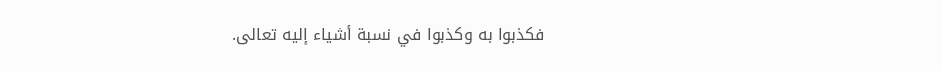فكذبوا به وكذبوا في نسبة أشياء إليه تعالى.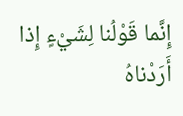إِنَّما قَوْلُنا لِشَيْءٍ إِذا أَرَدْناهُ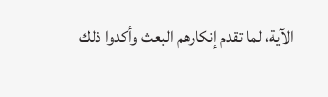الآية، لما تقدم إنكارهم البعث وأكدوا ذلك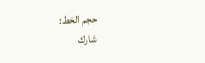حجم الخط:
شارك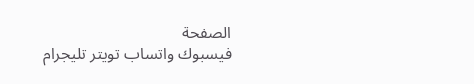الصفحة
فيسبوك واتساب تويتر تليجرام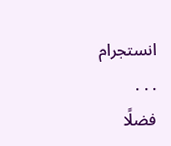انستجرام
. . .
فضلًا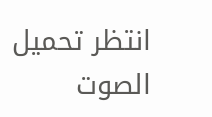انتظر تحميل الصوت